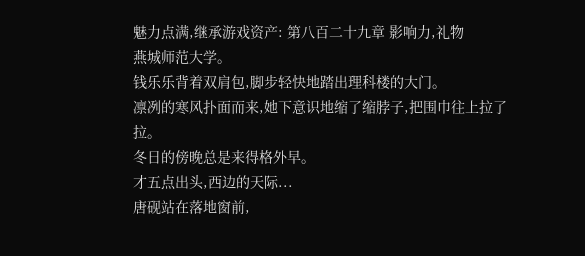魅力点满,继承游戏资产: 第八百二十九章 影响力,礼物
燕城师范大学。
钱乐乐背着双肩包,脚步轻快地踏出理科楼的大门。
凛冽的寒风扑面而来,她下意识地缩了缩脖子,把围巾往上拉了拉。
冬日的傍晚总是来得格外早。
才五点出头,西边的天际...
唐砚站在落地窗前,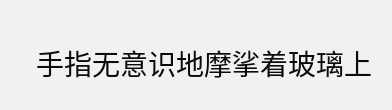手指无意识地摩挲着玻璃上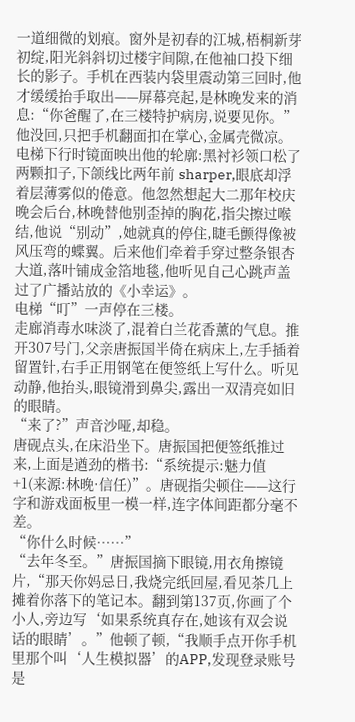一道细微的划痕。窗外是初春的江城,梧桐新芽初绽,阳光斜斜切过楼宇间隙,在他袖口投下细长的影子。手机在西装内袋里震动第三回时,他才缓缓抬手取出——屏幕亮起,是林晚发来的消息:“你爸醒了,在三楼特护病房,说要见你。”
他没回,只把手机翻面扣在掌心,金属壳微凉。
电梯下行时镜面映出他的轮廓:黑衬衫领口松了两颗扣子,下颌线比两年前 sharper,眼底却浮着层薄雾似的倦意。他忽然想起大二那年校庆晚会后台,林晚替他别歪掉的胸花,指尖擦过喉结,他说“别动”,她就真的停住,睫毛颤得像被风压弯的蝶翼。后来他们牵着手穿过整条银杏大道,落叶铺成金箔地毯,他听见自己心跳声盖过了广播站放的《小幸运》。
电梯“叮”一声停在三楼。
走廊消毒水味淡了,混着白兰花香薰的气息。推开307号门,父亲唐振国半倚在病床上,左手插着留置针,右手正用钢笔在便签纸上写什么。听见动静,他抬头,眼镜滑到鼻尖,露出一双清亮如旧的眼睛。
“来了?”声音沙哑,却稳。
唐砚点头,在床沿坐下。唐振国把便签纸推过来,上面是遒劲的楷书:“系统提示:魅力值+1(来源:林晚·信任)”。唐砚指尖顿住——这行字和游戏面板里一模一样,连字体间距都分毫不差。
“你什么时候……”
“去年冬至。”唐振国摘下眼镜,用衣角擦镜片,“那天你妈忌日,我烧完纸回屋,看见茶几上摊着你落下的笔记本。翻到第137页,你画了个小人,旁边写‘如果系统真存在,她该有双会说话的眼睛’。”他顿了顿,“我顺手点开你手机里那个叫‘人生模拟器’的APP,发现登录账号是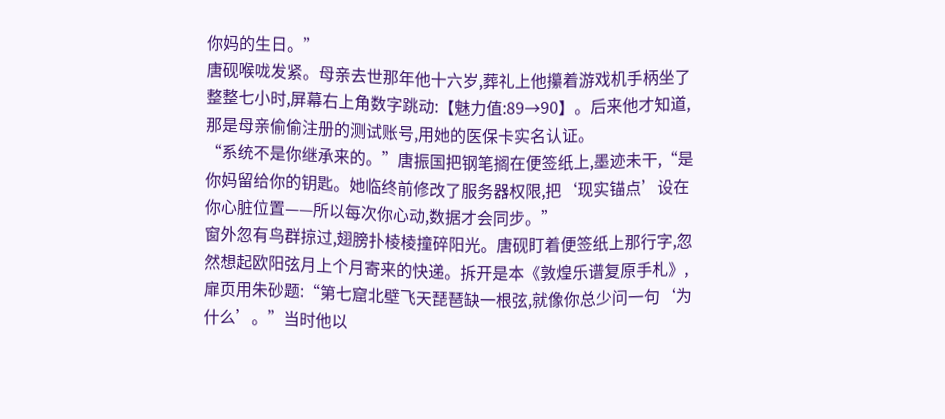你妈的生日。”
唐砚喉咙发紧。母亲去世那年他十六岁,葬礼上他攥着游戏机手柄坐了整整七小时,屏幕右上角数字跳动:【魅力值:89→90】。后来他才知道,那是母亲偷偷注册的测试账号,用她的医保卡实名认证。
“系统不是你继承来的。”唐振国把钢笔搁在便签纸上,墨迹未干,“是你妈留给你的钥匙。她临终前修改了服务器权限,把‘现实锚点’设在你心脏位置——所以每次你心动,数据才会同步。”
窗外忽有鸟群掠过,翅膀扑棱棱撞碎阳光。唐砚盯着便签纸上那行字,忽然想起欧阳弦月上个月寄来的快递。拆开是本《敦煌乐谱复原手札》,扉页用朱砂题:“第七窟北壁飞天琵琶缺一根弦,就像你总少问一句‘为什么’。”当时他以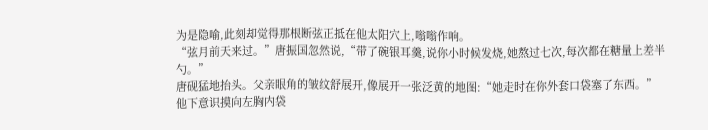为是隐喻,此刻却觉得那根断弦正抵在他太阳穴上,嗡嗡作响。
“弦月前天来过。”唐振国忽然说,“带了碗银耳羹,说你小时候发烧,她熬过七次,每次都在糖量上差半勺。”
唐砚猛地抬头。父亲眼角的皱纹舒展开,像展开一张泛黄的地图:“她走时在你外套口袋塞了东西。”
他下意识摸向左胸内袋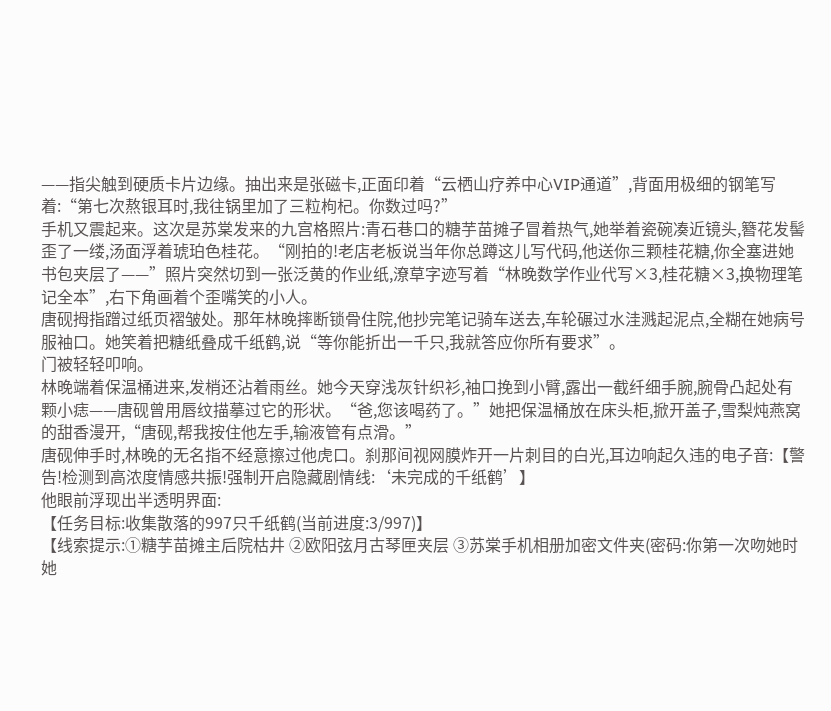——指尖触到硬质卡片边缘。抽出来是张磁卡,正面印着“云栖山疗养中心VIP通道”,背面用极细的钢笔写着:“第七次熬银耳时,我往锅里加了三粒枸杞。你数过吗?”
手机又震起来。这次是苏棠发来的九宫格照片:青石巷口的糖芋苗摊子冒着热气,她举着瓷碗凑近镜头,簪花发髻歪了一缕,汤面浮着琥珀色桂花。“刚拍的!老店老板说当年你总蹲这儿写代码,他送你三颗桂花糖,你全塞进她书包夹层了——”照片突然切到一张泛黄的作业纸,潦草字迹写着“林晚数学作业代写×3,桂花糖×3,换物理笔记全本”,右下角画着个歪嘴笑的小人。
唐砚拇指蹭过纸页褶皱处。那年林晚摔断锁骨住院,他抄完笔记骑车送去,车轮碾过水洼溅起泥点,全糊在她病号服袖口。她笑着把糖纸叠成千纸鹤,说“等你能折出一千只,我就答应你所有要求”。
门被轻轻叩响。
林晚端着保温桶进来,发梢还沾着雨丝。她今天穿浅灰针织衫,袖口挽到小臂,露出一截纤细手腕,腕骨凸起处有颗小痣——唐砚曾用唇纹描摹过它的形状。“爸,您该喝药了。”她把保温桶放在床头柜,掀开盖子,雪梨炖燕窝的甜香漫开,“唐砚,帮我按住他左手,输液管有点滑。”
唐砚伸手时,林晚的无名指不经意擦过他虎口。刹那间视网膜炸开一片刺目的白光,耳边响起久违的电子音:【警告!检测到高浓度情感共振!强制开启隐藏剧情线:‘未完成的千纸鹤’】
他眼前浮现出半透明界面:
【任务目标:收集散落的997只千纸鹤(当前进度:3/997)】
【线索提示:①糖芋苗摊主后院枯井 ②欧阳弦月古琴匣夹层 ③苏棠手机相册加密文件夹(密码:你第一次吻她时她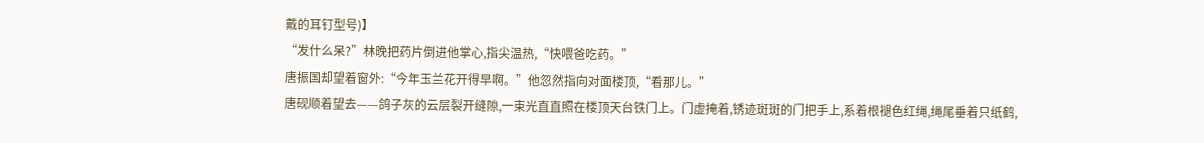戴的耳钉型号)】
“发什么呆?”林晚把药片倒进他掌心,指尖温热,“快喂爸吃药。”
唐振国却望着窗外:“今年玉兰花开得早啊。”他忽然指向对面楼顶,“看那儿。”
唐砚顺着望去——鸽子灰的云层裂开缝隙,一束光直直照在楼顶天台铁门上。门虚掩着,锈迹斑斑的门把手上,系着根褪色红绳,绳尾垂着只纸鹤,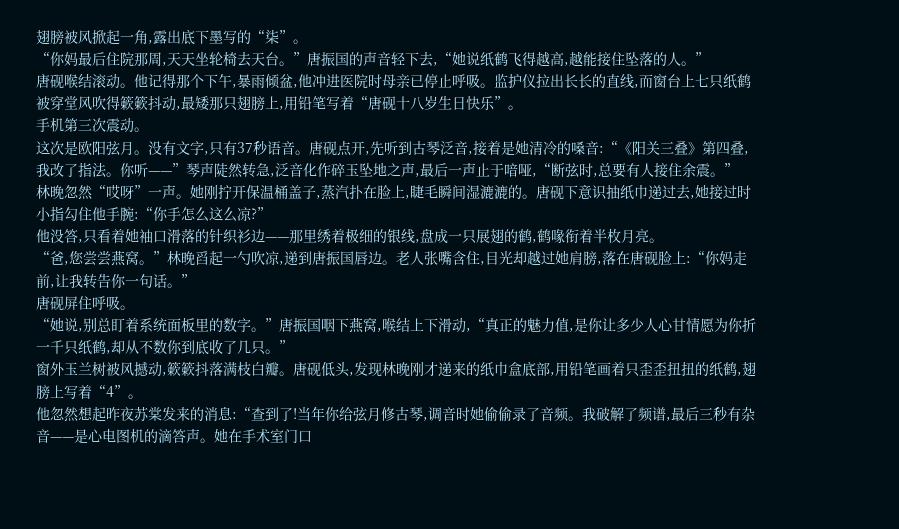翅膀被风掀起一角,露出底下墨写的“柒”。
“你妈最后住院那周,天天坐轮椅去天台。”唐振国的声音轻下去,“她说纸鹤飞得越高,越能接住坠落的人。”
唐砚喉结滚动。他记得那个下午,暴雨倾盆,他冲进医院时母亲已停止呼吸。监护仪拉出长长的直线,而窗台上七只纸鹤被穿堂风吹得簌簌抖动,最矮那只翅膀上,用铅笔写着“唐砚十八岁生日快乐”。
手机第三次震动。
这次是欧阳弦月。没有文字,只有37秒语音。唐砚点开,先听到古琴泛音,接着是她清冷的嗓音:“《阳关三叠》第四叠,我改了指法。你听——”琴声陡然转急,泛音化作碎玉坠地之声,最后一声止于喑哑,“断弦时,总要有人接住余震。”
林晚忽然“哎呀”一声。她刚拧开保温桶盖子,蒸汽扑在脸上,睫毛瞬间湿漉漉的。唐砚下意识抽纸巾递过去,她接过时小指勾住他手腕:“你手怎么这么凉?”
他没答,只看着她袖口滑落的针织衫边——那里绣着极细的银线,盘成一只展翅的鹤,鹤喙衔着半枚月亮。
“爸,您尝尝燕窝。”林晚舀起一勺吹凉,递到唐振国唇边。老人张嘴含住,目光却越过她肩膀,落在唐砚脸上:“你妈走前,让我转告你一句话。”
唐砚屏住呼吸。
“她说,别总盯着系统面板里的数字。”唐振国咽下燕窝,喉结上下滑动,“真正的魅力值,是你让多少人心甘情愿为你折一千只纸鹤,却从不数你到底收了几只。”
窗外玉兰树被风撼动,簌簌抖落满枝白瓣。唐砚低头,发现林晚刚才递来的纸巾盒底部,用铅笔画着只歪歪扭扭的纸鹤,翅膀上写着“4”。
他忽然想起昨夜苏棠发来的消息:“查到了!当年你给弦月修古琴,调音时她偷偷录了音频。我破解了频谱,最后三秒有杂音——是心电图机的滴答声。她在手术室门口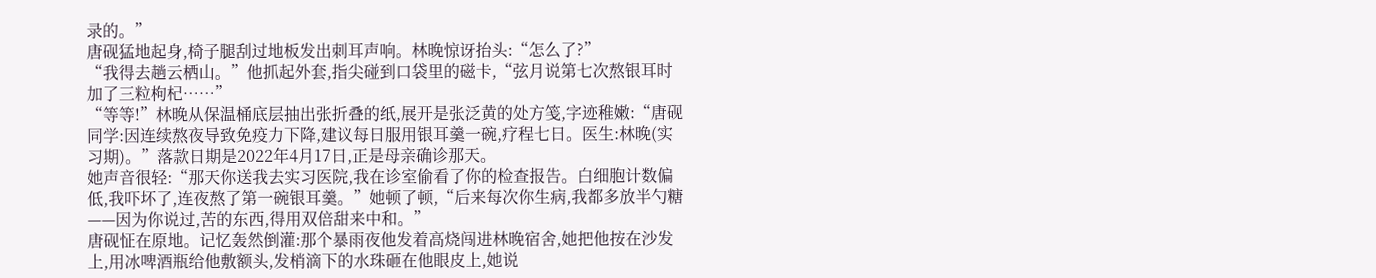录的。”
唐砚猛地起身,椅子腿刮过地板发出刺耳声响。林晚惊讶抬头:“怎么了?”
“我得去趟云栖山。”他抓起外套,指尖碰到口袋里的磁卡,“弦月说第七次熬银耳时加了三粒枸杞……”
“等等!”林晚从保温桶底层抽出张折叠的纸,展开是张泛黄的处方笺,字迹稚嫩:“唐砚同学:因连续熬夜导致免疫力下降,建议每日服用银耳羹一碗,疗程七日。医生:林晚(实习期)。”落款日期是2022年4月17日,正是母亲确诊那天。
她声音很轻:“那天你送我去实习医院,我在诊室偷看了你的检查报告。白细胞计数偏低,我吓坏了,连夜熬了第一碗银耳羹。”她顿了顿,“后来每次你生病,我都多放半勺糖——因为你说过,苦的东西,得用双倍甜来中和。”
唐砚怔在原地。记忆轰然倒灌:那个暴雨夜他发着高烧闯进林晚宿舍,她把他按在沙发上,用冰啤酒瓶给他敷额头,发梢滴下的水珠砸在他眼皮上,她说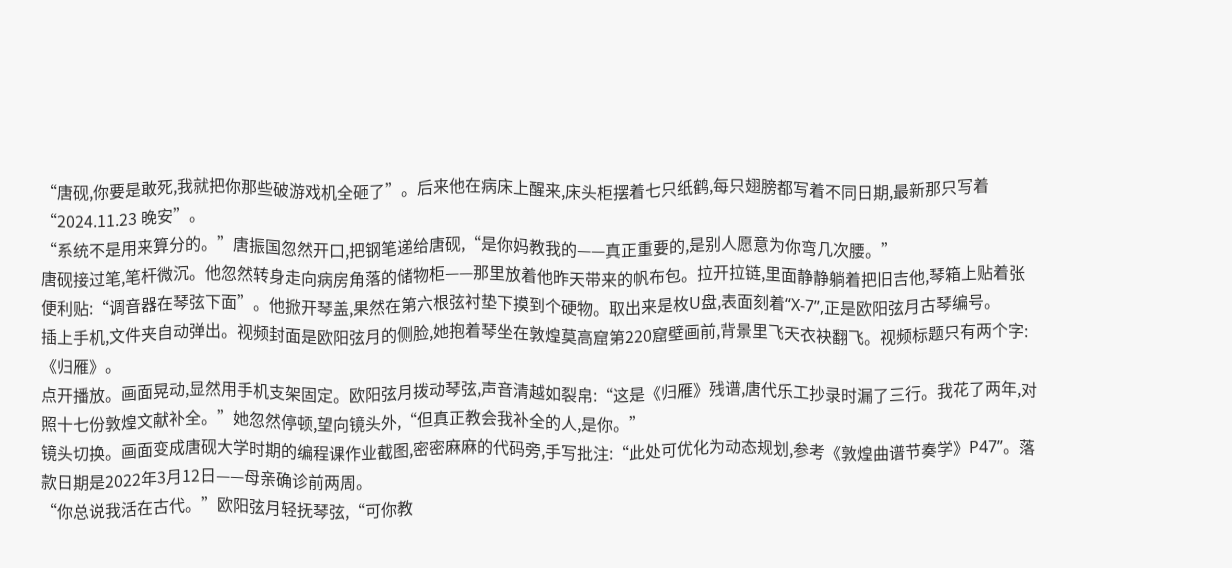“唐砚,你要是敢死,我就把你那些破游戏机全砸了”。后来他在病床上醒来,床头柜摆着七只纸鹤,每只翅膀都写着不同日期,最新那只写着“2024.11.23 晚安”。
“系统不是用来算分的。”唐振国忽然开口,把钢笔递给唐砚,“是你妈教我的——真正重要的,是别人愿意为你弯几次腰。”
唐砚接过笔,笔杆微沉。他忽然转身走向病房角落的储物柜——那里放着他昨天带来的帆布包。拉开拉链,里面静静躺着把旧吉他,琴箱上贴着张便利贴:“调音器在琴弦下面”。他掀开琴盖,果然在第六根弦衬垫下摸到个硬物。取出来是枚U盘,表面刻着“X-7”,正是欧阳弦月古琴编号。
插上手机,文件夹自动弹出。视频封面是欧阳弦月的侧脸,她抱着琴坐在敦煌莫高窟第220窟壁画前,背景里飞天衣袂翻飞。视频标题只有两个字:《归雁》。
点开播放。画面晃动,显然用手机支架固定。欧阳弦月拨动琴弦,声音清越如裂帛:“这是《归雁》残谱,唐代乐工抄录时漏了三行。我花了两年,对照十七份敦煌文献补全。”她忽然停顿,望向镜头外,“但真正教会我补全的人,是你。”
镜头切换。画面变成唐砚大学时期的编程课作业截图,密密麻麻的代码旁,手写批注:“此处可优化为动态规划,参考《敦煌曲谱节奏学》P47”。落款日期是2022年3月12日——母亲确诊前两周。
“你总说我活在古代。”欧阳弦月轻抚琴弦,“可你教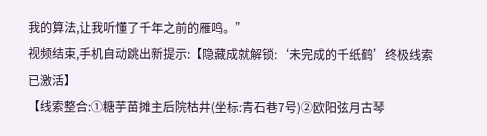我的算法,让我听懂了千年之前的雁鸣。”
视频结束,手机自动跳出新提示:【隐藏成就解锁:‘未完成的千纸鹤’终极线索已激活】
【线索整合:①糖芋苗摊主后院枯井(坐标:青石巷7号)②欧阳弦月古琴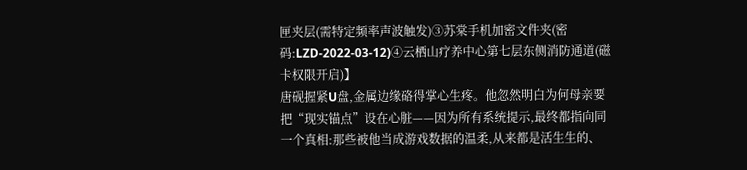匣夹层(需特定频率声波触发)③苏棠手机加密文件夹(密码:LZD-2022-03-12)④云栖山疗养中心第七层东侧消防通道(磁卡权限开启)】
唐砚握紧U盘,金属边缘硌得掌心生疼。他忽然明白为何母亲要把“现实锚点”设在心脏——因为所有系统提示,最终都指向同一个真相:那些被他当成游戏数据的温柔,从来都是活生生的、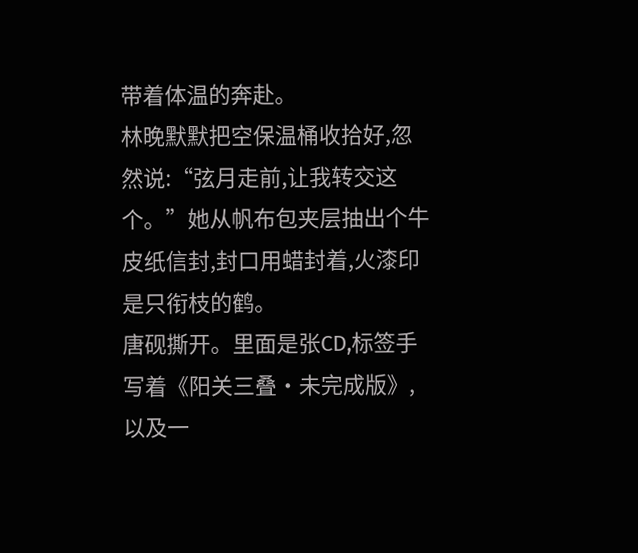带着体温的奔赴。
林晚默默把空保温桶收拾好,忽然说:“弦月走前,让我转交这个。”她从帆布包夹层抽出个牛皮纸信封,封口用蜡封着,火漆印是只衔枝的鹤。
唐砚撕开。里面是张CD,标签手写着《阳关三叠·未完成版》,以及一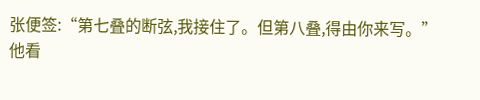张便签:“第七叠的断弦,我接住了。但第八叠,得由你来写。”
他看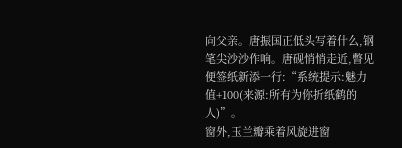向父亲。唐振国正低头写着什么,钢笔尖沙沙作响。唐砚悄悄走近,瞥见便签纸新添一行:“系统提示:魅力值+100(来源:所有为你折纸鹤的人)”。
窗外,玉兰瓣乘着风旋进窗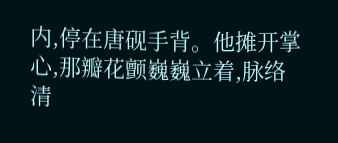内,停在唐砚手背。他摊开掌心,那瓣花颤巍巍立着,脉络清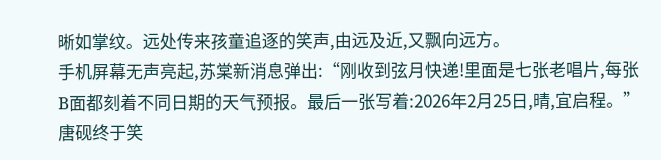晰如掌纹。远处传来孩童追逐的笑声,由远及近,又飘向远方。
手机屏幕无声亮起,苏棠新消息弹出:“刚收到弦月快递!里面是七张老唱片,每张B面都刻着不同日期的天气预报。最后一张写着:2026年2月25日,晴,宜启程。”
唐砚终于笑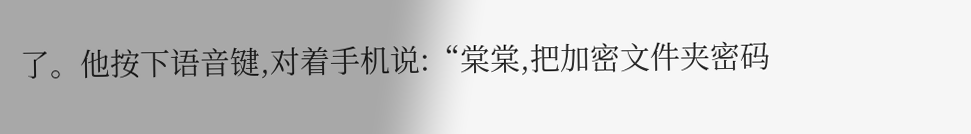了。他按下语音键,对着手机说:“棠棠,把加密文件夹密码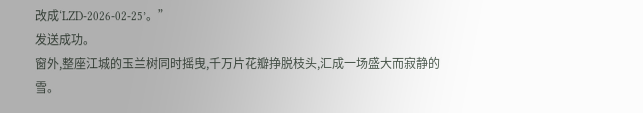改成‘LZD-2026-02-25’。”
发送成功。
窗外,整座江城的玉兰树同时摇曳,千万片花瓣挣脱枝头,汇成一场盛大而寂静的雪。